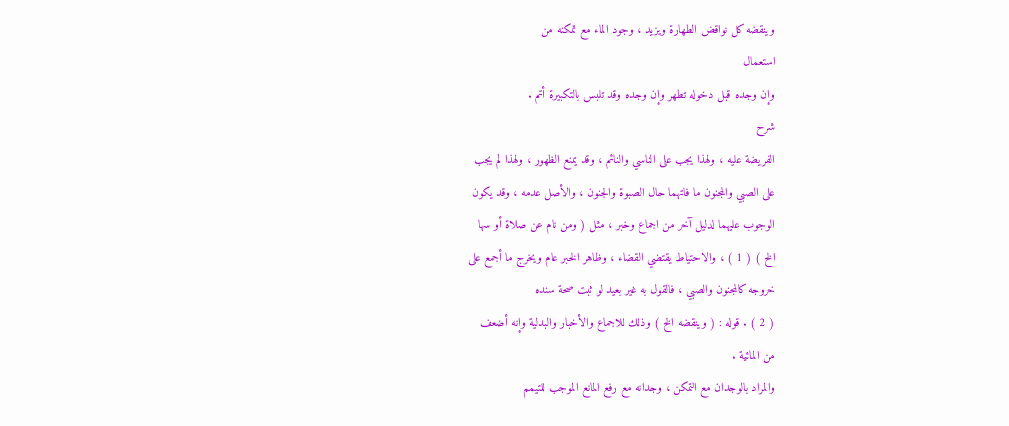وينقضه كل نواقض الطهارة ويزيد ، وجود الماء مع تمكنه من
استعمال
وإن وجده قبل دخوله تطهر وإن وجده وقد تلبس بالتكبيرة أتم .
شرح
الفريضة عليه ، ولهذا يجب على الناسي والنائم ، وقد يمنع الظهور ، ولهذا لم يجب
على الصبي والمجنون ما فاتهما حال الصبوة والجنون ، والأصل عدمه ، وقد يكون
الوجوب عليهما لدليل آخر من اجماع وخبر ، مثل ( ومن نام عن صلاة أو سها
الخ ) ( 1 ) ، والاحتياط يقتضي القضاء ، وظاهر الخبر عام ويخرج ما أجمع على
خروجه كالمجنون والصبي ، فالقول به غير بعيد لو ثبت صحة سنده
( 2 ) . قوله : ( وينقضه الخ ) وذلك للاجماع والأخبار والبدلية وإنه أضعف
من المائية .
والمراد بالوجدان مع التمكن ، وجدانه مع رفع المانع الموجب للتيمم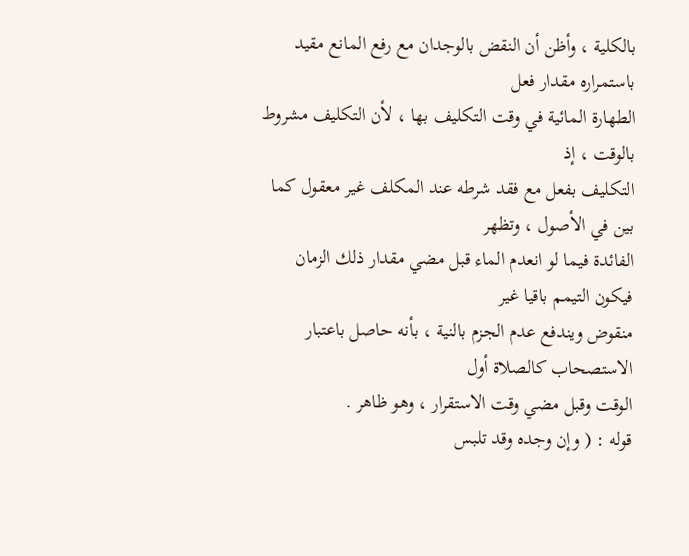بالكلية ، وأظن أن النقض بالوجدان مع رفع المانع مقيد باستمراره مقدار فعل
الطهارة المائية في وقت التكليف بها ، لأن التكليف مشروط بالوقت ، إذ
التكليف بفعل مع فقد شرطه عند المكلف غير معقول كما بين في الأصول ، وتظهر
الفائدة فيما لو انعدم الماء قبل مضي مقدار ذلك الزمان فيكون التيمم باقيا غير
منقوض ويندفع عدم الجزم بالنية ، بأنه حاصل باعتبار الاستصحاب كالصلاة أول
الوقت وقبل مضي وقت الاستقرار ، وهو ظاهر .
قوله : ( وإن وجده وقد تلبس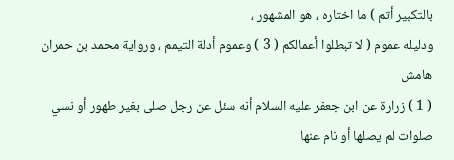بالتكبير أتم ) ما اختاره ، هو المشهور ،
ودليله عموم ( لا تبطلوا أعمالكم ( 3 ) وعموم أدلة التيمم ، ورواية محمد بن حمران
هامش
( 1 ) زرارة عن ابن جعفر عليه السلام أنه سئل عن رجل صلى بغير طهور أو نسي صلوات لم يصلها أو نام عنها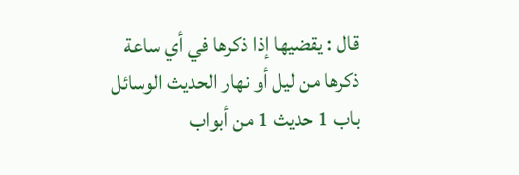قال : يقضيها إذا ذكرها في أي ساعة ذكرها من ليل أو نهار الحديث الوسائل باب 1 حديث 1 من أبواب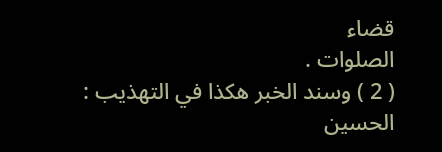قضاء
الصلوات .
( 2 ) وسند الخبر هكذا في التهذيب : الحسين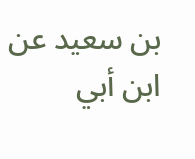بن سعيد عن ابن أبي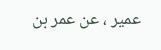عمير ، عن عمر بن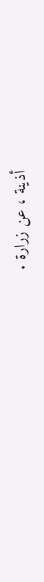أذينة ، عن زرارة .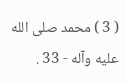( 3 ) محمد صلى الله عليه وآله - 33 .